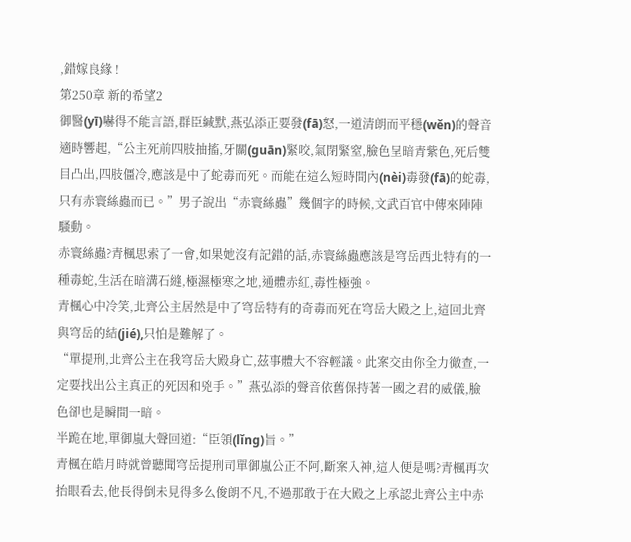,錯嫁良緣 !
第250章 新的希望2
御醫(yī)嚇得不能言語,群臣緘默,燕弘添正要發(fā)怒,一道清朗而平穩(wěn)的聲音適時響起,“公主死前四肢抽搐,牙關(guān)緊咬,氣閉緊窒,臉色呈暗青紫色,死后雙目凸出,四肢僵冷,應該是中了蛇毒而死。而能在這么短時間內(nèi)毒發(fā)的蛇毒,只有赤寰絲蟲而已。”男子說出“赤寰絲蟲”幾個字的時候,文武百官中傳來陣陣騷動。
赤寰絲蟲?青楓思索了一會,如果她沒有記錯的話,赤寰絲蟲應該是穹岳西北特有的一種毒蛇,生活在暗溝石縫,極濕極寒之地,通體赤紅,毒性極強。
青楓心中冷笑,北齊公主居然是中了穹岳特有的奇毒而死在穹岳大殿之上,這回北齊與穹岳的結(jié),只怕是難解了。
“單提刑,北齊公主在我穹岳大殿身亡,茲事體大不容輕議。此案交由你全力徹查,一定要找出公主真正的死因和兇手。”燕弘添的聲音依舊保持著一國之君的威儀,臉色卻也是瞬間一暗。
半跪在地,單御嵐大聲回道:“臣領(lǐng)旨。”
青楓在皓月時就曾聽聞穹岳提刑司單御嵐公正不阿,斷案入神,這人便是嗎?青楓再次抬眼看去,他長得倒未見得多么俊朗不凡,不過那敢于在大殿之上承認北齊公主中赤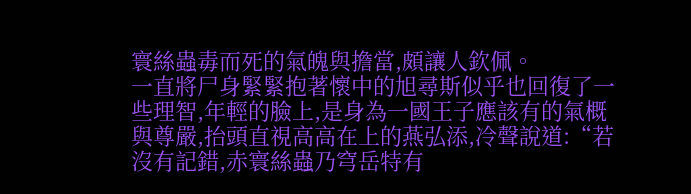寰絲蟲毒而死的氣魄與擔當,頗讓人欽佩。
一直將尸身緊緊抱著懷中的旭尋斯似乎也回復了一些理智,年輕的臉上,是身為一國王子應該有的氣概與尊嚴,抬頭直視高高在上的燕弘添,冷聲說道:“若沒有記錯,赤寰絲蟲乃穹岳特有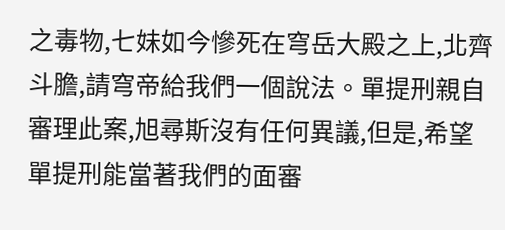之毒物,七妹如今慘死在穹岳大殿之上,北齊斗膽,請穹帝給我們一個說法。單提刑親自審理此案,旭尋斯沒有任何異議,但是,希望單提刑能當著我們的面審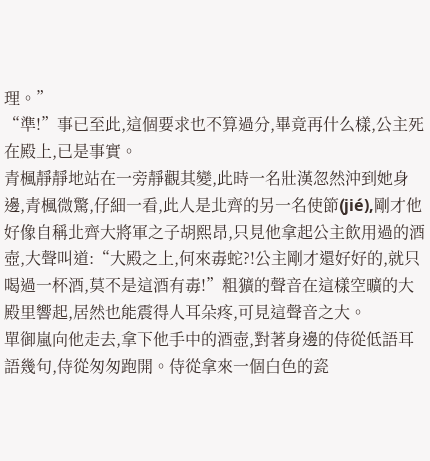理。”
“準!”事已至此,這個要求也不算過分,畢竟再什么樣,公主死在殿上,已是事實。
青楓靜靜地站在一旁靜觀其變,此時一名壯漢忽然沖到她身邊,青楓微驚,仔細一看,此人是北齊的另一名使節(jié),剛才他好像自稱北齊大將軍之子胡熙昂,只見他拿起公主飲用過的酒壺,大聲叫道:“大殿之上,何來毒蛇?!公主剛才還好好的,就只喝過一杯酒,莫不是這酒有毒!”粗獷的聲音在這樣空曠的大殿里響起,居然也能震得人耳朵疼,可見這聲音之大。
單御嵐向他走去,拿下他手中的酒壺,對著身邊的侍從低語耳語幾句,侍從匆匆跑開。侍從拿來一個白色的瓷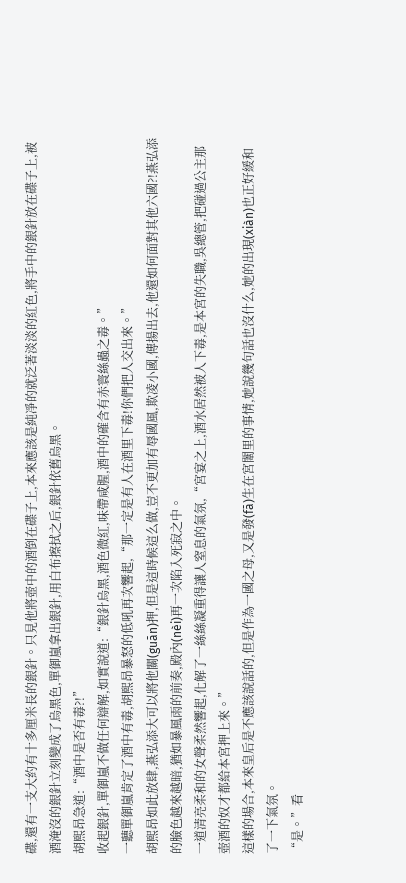碟,還有一支大約有十多厘米長的銀針。只見他將壺中的酒倒在碟子上,本來應該是純凈的就泛著淡淡的紅色,將手中的銀針放在碟子上,被酒淹沒的銀針立刻變成了烏黑色,單御嵐拿出銀針,用白布擦拭之后,銀針依舊烏黑。
胡熙昂急道:“酒中是否有毒?!”
收起銀針,單御嵐不做任何辯解,如實說道:“銀針烏黑,酒色微紅,味帶咸腥,酒中的確含有赤寰絲蟲之毒。”
一聽單御嵐肯定了酒中有毒,胡熙昂暴怒的低吼再次響起,“那一定是有人在酒里下毒!你們把人交出來。”
胡熙昂如此放肆,燕弘添大可以將他關(guān)押,但是這時候這么做,豈不更加有辱國風,欺凌小國,傳揚出去,他還如何面對其他六國?!燕弘添的臉色越來越暗,猶如暴風雨的前奏,殿內(nèi)再一次陷入死寂之中。
一道清亮柔和的女聲柔然響起,化解了一絲絲凝重得讓人窒息的氣氛,“宮宴之上,酒水居然被人下毒,是本宮的失職,吳總管,把碰過公主那壺酒的奴才都給本宮押上來。”
這樣的場合,本來皇后是不應該說話的,但是作為一國之母,又是發(fā)生在宮闈里的事情,她說幾句話也沒什么,她的出現(xiàn)也正好緩和了一下氣氛。
“是。”看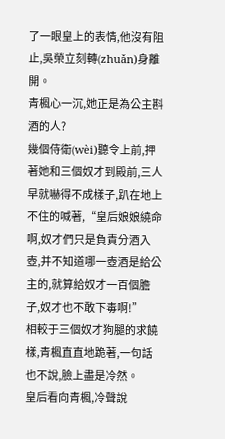了一眼皇上的表情,他沒有阻止,吳榮立刻轉(zhuǎn)身離開。
青楓心一沉,她正是為公主斟酒的人?
幾個侍衛(wèi)聽令上前,押著她和三個奴才到殿前,三人早就嚇得不成樣子,趴在地上不住的喊著,“皇后娘娘繞命啊,奴才們只是負責分酒入壺,并不知道哪一壺酒是給公主的,就算給奴才一百個膽子,奴才也不敢下毒啊!”
相較于三個奴才狗腿的求饒樣,青楓直直地跪著,一句話也不說,臉上盡是冷然。
皇后看向青楓,冷聲說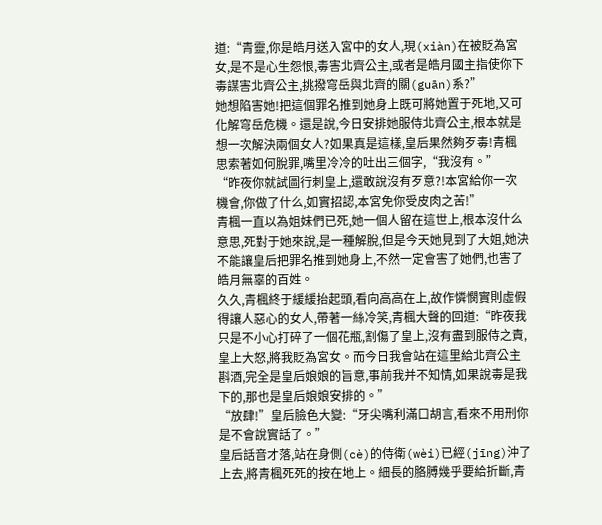道:“青靈,你是皓月送入宮中的女人,現(xiàn)在被貶為宮女,是不是心生怨恨,毒害北齊公主,或者是皓月國主指使你下毒謀害北齊公主,挑撥穹岳與北齊的關(guān)系?”
她想陷害她!把這個罪名推到她身上既可將她置于死地,又可化解穹岳危機。還是說,今日安排她服侍北齊公主,根本就是想一次解決兩個女人?如果真是這樣,皇后果然夠歹毒!青楓思索著如何脫罪,嘴里冷冷的吐出三個字,“我沒有。”
“昨夜你就試圖行刺皇上,還敢說沒有歹意?!本宮給你一次機會,你做了什么,如實招認,本宮免你受皮肉之苦!”
青楓一直以為姐妹們已死,她一個人留在這世上,根本沒什么意思,死對于她來說,是一種解脫,但是今天她見到了大姐,她決不能讓皇后把罪名推到她身上,不然一定會害了她們,也害了皓月無辜的百姓。
久久,青楓終于緩緩抬起頭,看向高高在上,故作憐憫實則虛假得讓人惡心的女人,帶著一絲冷笑,青楓大聲的回道:“昨夜我只是不小心打碎了一個花瓶,割傷了皇上,沒有盡到服侍之責,皇上大怒,將我貶為宮女。而今日我會站在這里給北齊公主斟酒,完全是皇后娘娘的旨意,事前我并不知情,如果說毒是我下的,那也是皇后娘娘安排的。”
“放肆!”皇后臉色大變:“牙尖嘴利滿口胡言,看來不用刑你是不會說實話了。”
皇后話音才落,站在身側(cè)的侍衛(wèi)已經(jīng)沖了上去,將青楓死死的按在地上。細長的胳膊幾乎要給折斷,青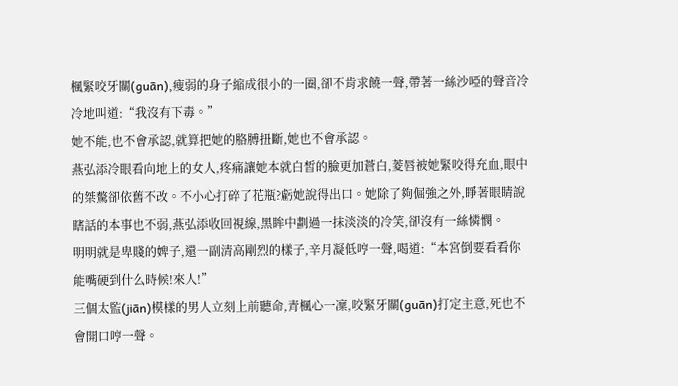楓緊咬牙關(guān),瘦弱的身子縮成很小的一圈,卻不肯求饒一聲,帶著一絲沙啞的聲音冷冷地叫道:“我沒有下毒。”
她不能,也不會承認,就算把她的胳膊扭斷,她也不會承認。
燕弘添冷眼看向地上的女人,疼痛讓她本就白皙的臉更加蒼白,菱唇被她緊咬得充血,眼中的桀驁卻依舊不改。不小心打碎了花瓶?虧她說得出口。她除了夠倔強之外,睜著眼睛說瞎話的本事也不弱,燕弘添收回視線,黑眸中劃過一抹淡淡的冷笑,卻沒有一絲憐憫。
明明就是卑賤的婢子,還一副清高剛烈的樣子,辛月凝低哼一聲,喝道:“本宮倒要看看你能嘴硬到什么時候!來人!”
三個太監(jiān)模樣的男人立刻上前聽命,青楓心一凜,咬緊牙關(guān)打定主意,死也不會開口哼一聲。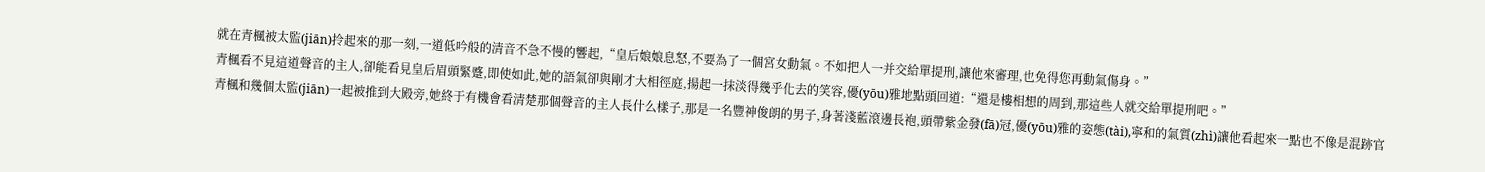就在青楓被太監(jiān)拎起來的那一刻,一道低吟般的清音不急不慢的響起,“皇后娘娘息怒,不要為了一個宮女動氣。不如把人一并交給單提刑,讓他來審理,也免得您再動氣傷身。”
青楓看不見這道聲音的主人,卻能看見皇后眉頭緊蹙,即使如此,她的語氣卻與剛才大相徑庭,揚起一抹淡得幾乎化去的笑容,優(yōu)雅地點頭回道:“還是樓相想的周到,那這些人就交給單提刑吧。”
青楓和幾個太監(jiān)一起被推到大殿旁,她終于有機會看清楚那個聲音的主人長什么樣子,那是一名豐神俊朗的男子,身著淺藍滾邊長袍,頭帶紫金發(fā)冠,優(yōu)雅的姿態(tài),寧和的氣質(zhì)讓他看起來一點也不像是混跡官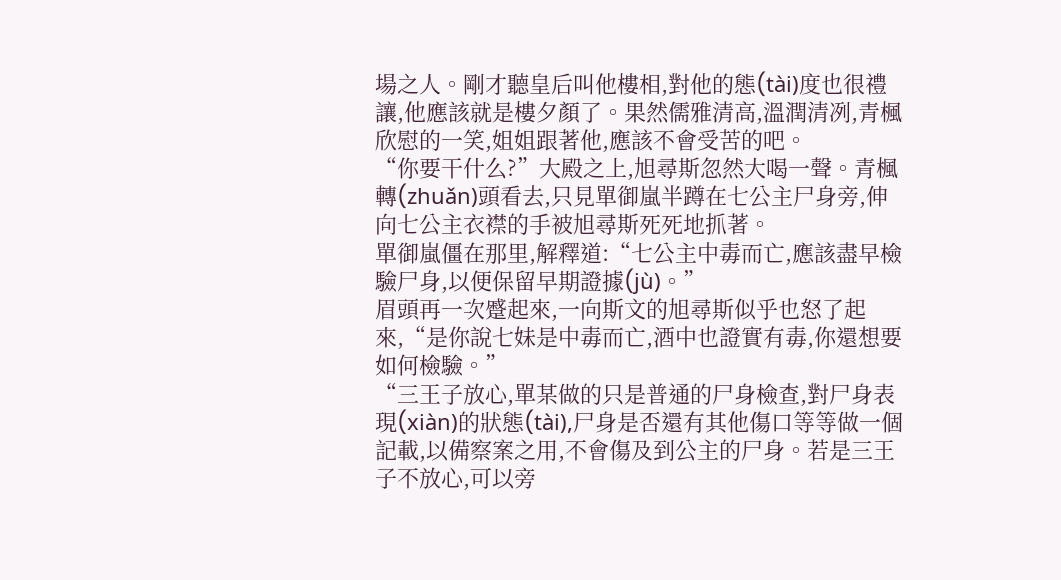場之人。剛才聽皇后叫他樓相,對他的態(tài)度也很禮讓,他應該就是樓夕顏了。果然儒雅清高,溫潤清冽,青楓欣慰的一笑,姐姐跟著他,應該不會受苦的吧。
“你要干什么?”大殿之上,旭尋斯忽然大喝一聲。青楓轉(zhuǎn)頭看去,只見單御嵐半蹲在七公主尸身旁,伸向七公主衣襟的手被旭尋斯死死地抓著。
單御嵐僵在那里,解釋道:“七公主中毒而亡,應該盡早檢驗尸身,以便保留早期證據(jù)。”
眉頭再一次蹙起來,一向斯文的旭尋斯似乎也怒了起來,“是你說七妹是中毒而亡,酒中也證實有毒,你還想要如何檢驗。”
“三王子放心,單某做的只是普通的尸身檢查,對尸身表現(xiàn)的狀態(tài),尸身是否還有其他傷口等等做一個記載,以備察案之用,不會傷及到公主的尸身。若是三王子不放心,可以旁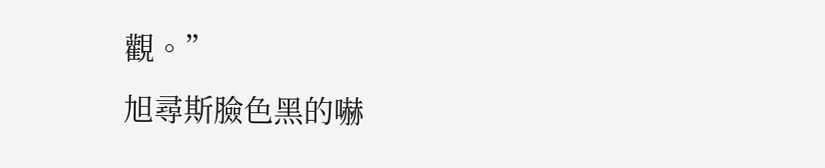觀。”
旭尋斯臉色黑的嚇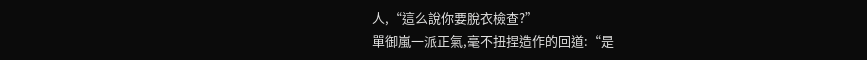人,“這么說你要脫衣檢查?”
單御嵐一派正氣,毫不扭捏造作的回道:“是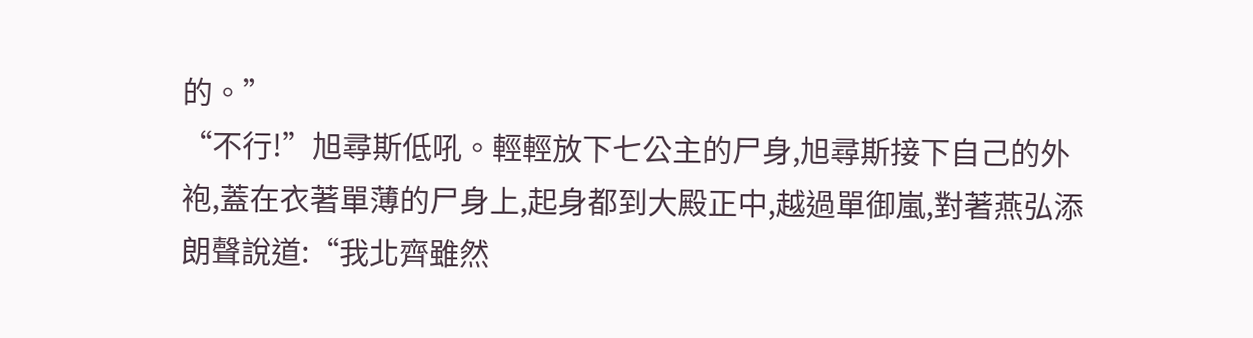的。”
“不行!”旭尋斯低吼。輕輕放下七公主的尸身,旭尋斯接下自己的外袍,蓋在衣著單薄的尸身上,起身都到大殿正中,越過單御嵐,對著燕弘添朗聲說道:“我北齊雖然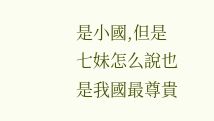是小國,但是七妹怎么說也是我國最尊貴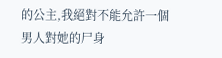的公主,我絕對不能允許一個男人對她的尸身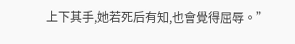上下其手,她若死后有知,也會覺得屈辱。”